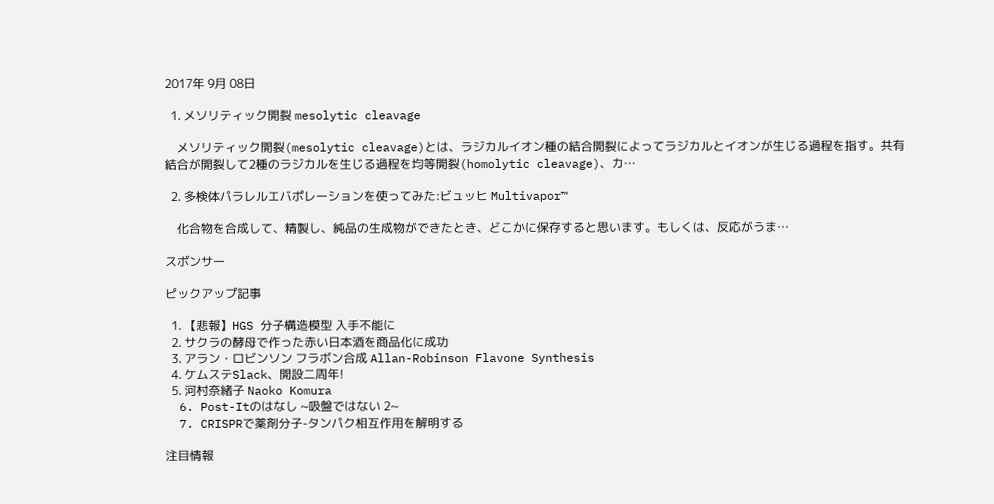2017年 9月 08日

  1. メソリティック開裂 mesolytic cleavage

    メソリティック開裂(mesolytic cleavage)とは、ラジカルイオン種の結合開裂によってラジカルとイオンが生じる過程を指す。共有結合が開裂して2種のラジカルを生じる過程を均等開裂(homolytic cleavage)、カ…

  2. 多検体パラレルエバポレーションを使ってみた:ビュッヒ Multivapor™

    化合物を合成して、精製し、純品の生成物ができたとき、どこかに保存すると思います。もしくは、反応がうま…

スポンサー

ピックアップ記事

  1. 【悲報】HGS 分子構造模型 入手不能に
  2. サクラの酵母で作った赤い日本酒を商品化に成功
  3. アラン・ロビンソン フラボン合成 Allan-Robinson Flavone Synthesis
  4. ケムステSlack、開設二周年!
  5. 河村奈緒子 Naoko Komura
  6. Post-Itのはなし ~吸盤ではない 2~
  7. CRISPRで薬剤分子-タンパク相互作用を解明する

注目情報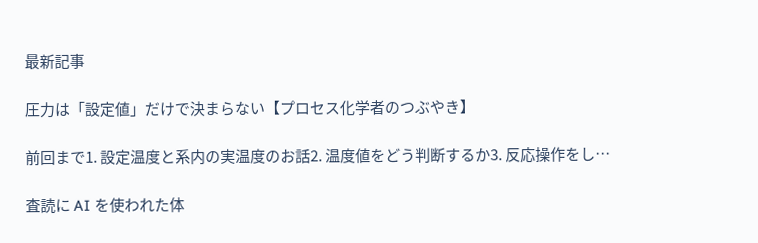最新記事

圧力は「設定値」だけで決まらない【プロセス化学者のつぶやき】

前回まで1. 設定温度と系内の実温度のお話2. 温度値をどう判断するか3. 反応操作をし…

査読に AI を使われた体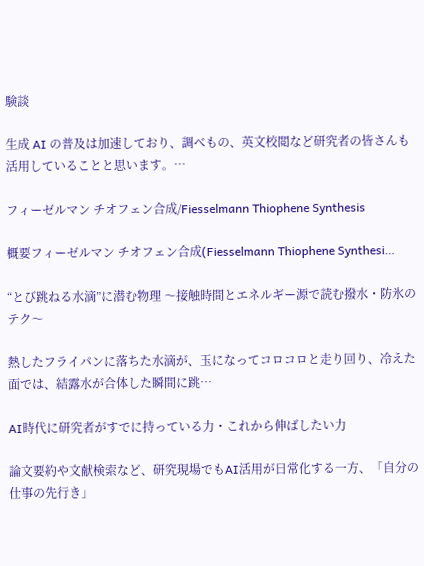験談

生成 AI の普及は加速しており、調べもの、英文校閲など研究者の皆さんも活用していることと思います。…

フィーゼルマン チオフェン合成/Fiesselmann Thiophene Synthesis

概要フィーゼルマン チオフェン合成(Fiesselmann Thiophene Synthesi…

“とび跳ねる水滴”に潜む物理 〜接触時間とエネルギー源で読む撥水・防氷のテク〜

熱したフライパンに落ちた水滴が、玉になってコロコロと走り回り、冷えた面では、結露水が合体した瞬間に跳…

AI時代に研究者がすでに持っている力・これから伸ばしたい力

論文要約や文献検索など、研究現場でもAI活用が日常化する一方、「自分の仕事の先行き」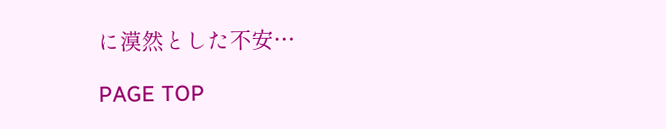に漠然とした不安…

PAGE TOP